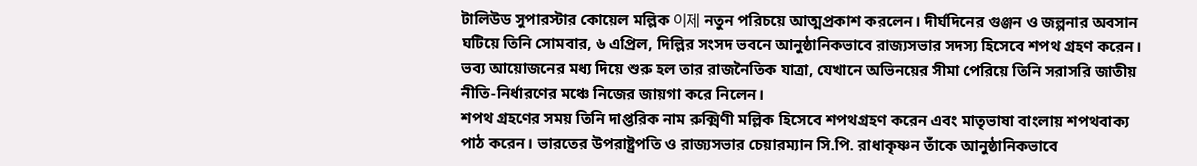টালিউড সুপারস্টার কোয়েল মল্লিক 이제 নতুন পরিচয়ে আত্মপ্রকাশ করলেন। দীর্ঘদিনের গুঞ্জন ও জল্পনার অবসান ঘটিয়ে তিনি সোমবার, ৬ এপ্রিল, দিল্লির সংসদ ভবনে আনুষ্ঠানিকভাবে রাজ্যসভার সদস্য হিসেবে শপথ গ্রহণ করেন। ভব্য আয়োজনের মধ্য দিয়ে শুরু হল তার রাজনৈতিক যাত্রা, যেখানে অভিনয়ের সীমা পেরিয়ে তিনি সরাসরি জাতীয় নীতি-নির্ধারণের মঞ্চে নিজের জায়গা করে নিলেন।
শপথ গ্রহণের সময় তিনি দাপ্তরিক নাম রুক্মিণী মল্লিক হিসেবে শপথগ্রহণ করেন এবং মাতৃভাষা বাংলায় শপথবাক্য পাঠ করেন। ভারতের উপরাষ্ট্রপতি ও রাজ্যসভার চেয়ারম্যান সি.পি. রাধাকৃষ্ণন তাঁকে আনুষ্ঠানিকভাবে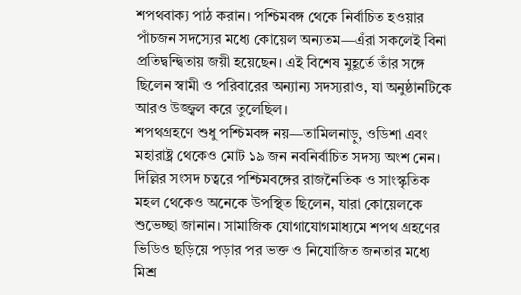শপথবাক্য পাঠ করান। পশ্চিমবঙ্গ থেকে নির্বাচিত হওয়ার পাঁচজন সদস্যের মধ্যে কোয়েল অন্যতম—এঁরা সকলেই বিনা প্রতিদ্বন্দ্বিতায় জয়ী হয়েছেন। এই বিশেষ মুহূর্তে তাঁর সঙ্গে ছিলেন স্বামী ও পরিবারের অন্যান্য সদস্যরাও, যা অনুষ্ঠানটিকে আরও উজ্জ্বল করে তুলেছিল।
শপথগ্রহণে শুধু পশ্চিমবঙ্গ নয়—তামিলনাড়ু, ওডিশা এবং মহারাষ্ট্র থেকেও মোট ১৯ জন নবনির্বাচিত সদস্য অংশ নেন। দিল্লির সংসদ চত্বরে পশ্চিমবঙ্গের রাজনৈতিক ও সাংস্কৃতিক মহল থেকেও অনেকে উপস্থিত ছিলেন, যারা কোয়েলকে শুভেচ্ছা জানান। সামাজিক যোগাযোগমাধ্যমে শপথ গ্রহণের ভিডিও ছড়িয়ে পড়ার পর ভক্ত ও নিযোজিত জনতার মধ্যে মিশ্র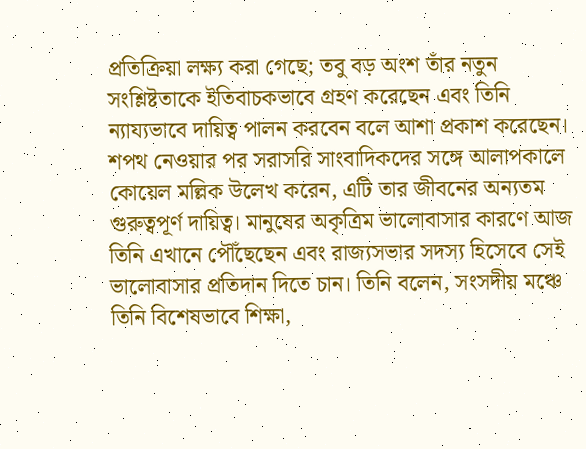প্রতিক্রিয়া লক্ষ্য করা গেছে; তবু বড় অংশ তাঁর নতুন সংশ্লিষ্টতাকে ইতিবাচকভাবে গ্রহণ করেছেন এবং তিনি ন্যায্যভাবে দায়িত্ব পালন করবেন বলে আশা প্রকাশ করেছেন।
শপথ নেওয়ার পর সরাসরি সাংবাদিকদের সঙ্গে আলাপকালে কোয়েল মল্লিক উলেখ করেন, এটি তার জীবনের অন্যতম গুরুত্বপূর্ণ দায়িত্ব। মানুষের অকৃত্রিম ভালোবাসার কারণে আজ তিনি এখানে পৌঁছেছেন এবং রাজ্যসভার সদস্য হিসেবে সেই ভালোবাসার প্রতিদান দিতে চান। তিনি বলেন, সংসদীয় মঞ্চে তিনি বিশেষভাবে শিক্ষা,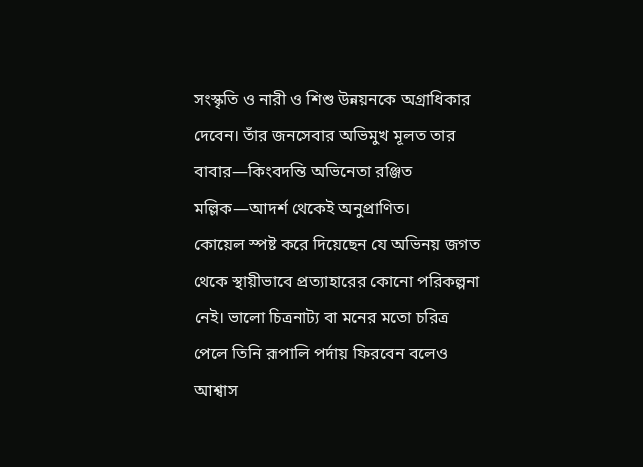সংস্কৃতি ও নারী ও শিশু উন্নয়নকে অগ্রাধিকার দেবেন। তাঁর জনসেবার অভিমুখ মূলত তার বাবার—কিংবদন্তি অভিনেতা রঞ্জিত মল্লিক—আদর্শ থেকেই অনুপ্রাণিত।
কোয়েল স্পষ্ট করে দিয়েছেন যে অভিনয় জগত থেকে স্থায়ীভাবে প্রত্যাহারের কোনো পরিকল্পনা নেই। ভালো চিত্রনাট্য বা মনের মতো চরিত্র পেলে তিনি রূপালি পর্দায় ফিরবেন বলেও আশ্বাস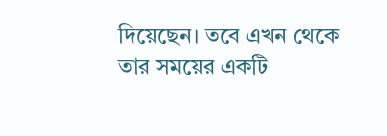দিয়েছেন। তবে এখন থেকে তার সময়ের একটি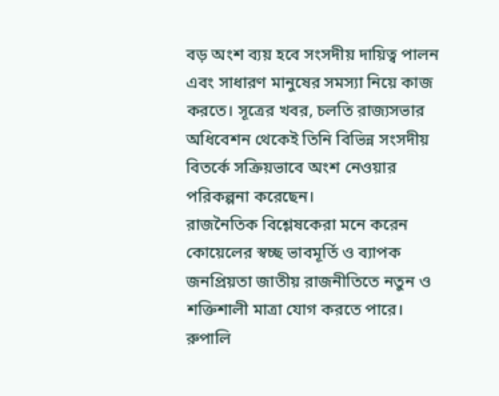বড় অংশ ব্যয় হবে সংসদীয় দায়িত্ব পালন এবং সাধারণ মানুষের সমস্যা নিয়ে কাজ করতে। সূত্রের খবর, চলতি রাজ্যসভার অধিবেশন থেকেই তিনি বিভিন্ন সংসদীয় বিতর্কে সক্রিয়ভাবে অংশ নেওয়ার পরিকল্পনা করেছেন।
রাজনৈতিক বিশ্লেষকেরা মনে করেন কোয়েলের স্বচ্ছ ভাবমূর্তি ও ব্যাপক জনপ্রিয়তা জাতীয় রাজনীতিতে নতুন ও শক্তিশালী মাত্রা যোগ করতে পারে। রুপালি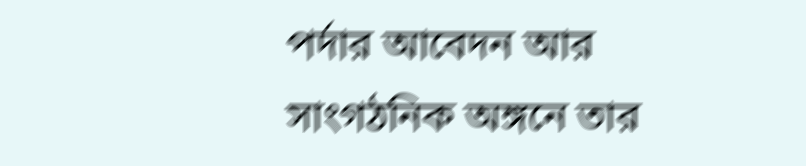পর্দার আবেদন আর সাংগঠনিক অঙ্গনে তার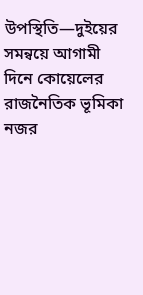উপস্থিতি—দুইয়ের সমন্বয়ে আগামী দিনে কোয়েলের রাজনৈতিক ভূমিকা নজর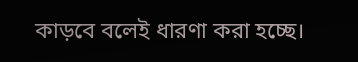কাড়বে বলেই ধারণা করা হচ্ছে।